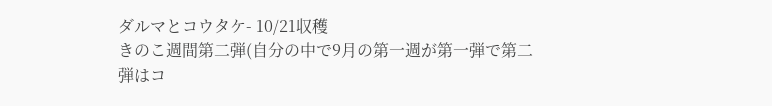ダルマとコウタケ- 10/21収穫
きのこ週間第二弾(自分の中で9月の第一週が第一弾で第二弾はコ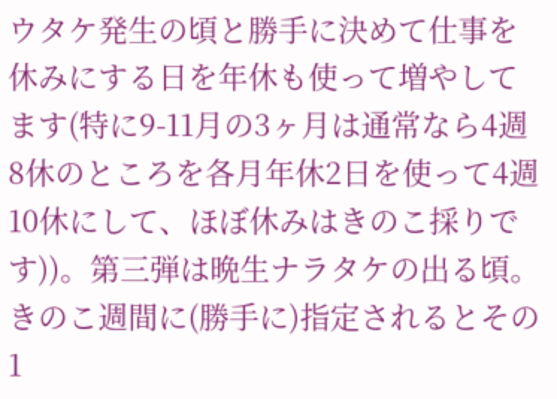ウタケ発生の頃と勝手に決めて仕事を休みにする日を年休も使って増やしてます(特に9-11月の3ヶ月は通常なら4週8休のところを各月年休2日を使って4週10休にして、ほぼ休みはきのこ採りです))。第三弾は晩生ナラタケの出る頃。
きのこ週間に(勝手に)指定されるとその1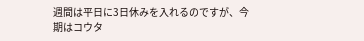週間は平日に3日休みを入れるのですが、今期はコウタ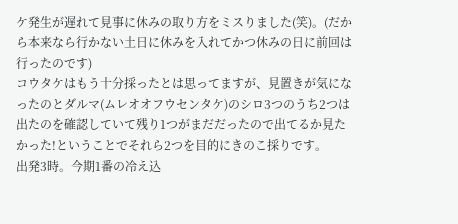ケ発生が遅れて見事に休みの取り方をミスりました(笑)。(だから本来なら行かない土日に休みを入れてかつ休みの日に前回は行ったのです)
コウタケはもう十分採ったとは思ってますが、見置きが気になったのとダルマ(ムレオオフウセンタケ)のシロ3つのうち2つは出たのを確認していて残り1つがまだだったので出てるか見たかった!ということでそれら2つを目的にきのこ採りです。
出発3時。今期1番の冷え込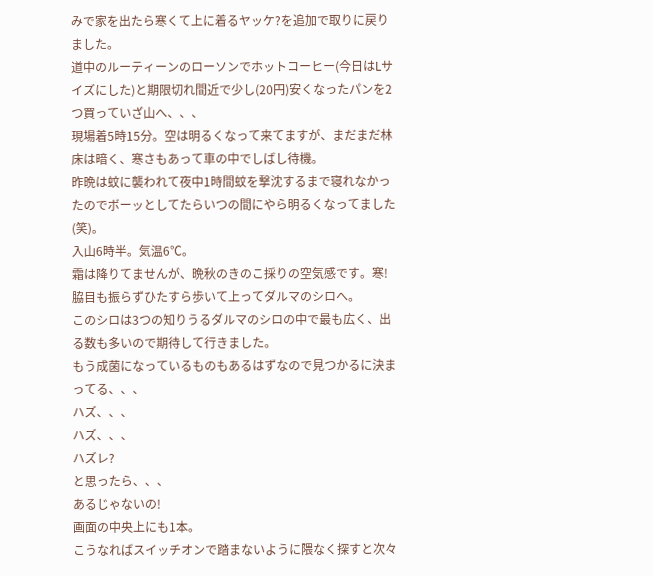みで家を出たら寒くて上に着るヤッケ?を追加で取りに戻りました。
道中のルーティーンのローソンでホットコーヒー(今日はLサイズにした)と期限切れ間近で少し(20円)安くなったパンを2つ買っていざ山へ、、、
現場着5時15分。空は明るくなって来てますが、まだまだ林床は暗く、寒さもあって車の中でしばし待機。
昨晩は蚊に襲われて夜中1時間蚊を撃沈するまで寝れなかったのでボーッとしてたらいつの間にやら明るくなってました(笑)。
入山6時半。気温6℃。
霜は降りてませんが、晩秋のきのこ採りの空気感です。寒!
脇目も振らずひたすら歩いて上ってダルマのシロへ。
このシロは3つの知りうるダルマのシロの中で最も広く、出る数も多いので期待して行きました。
もう成菌になっているものもあるはずなので見つかるに決まってる、、、
ハズ、、、
ハズ、、、
ハズレ?
と思ったら、、、
あるじゃないの!
画面の中央上にも1本。
こうなればスイッチオンで踏まないように隈なく探すと次々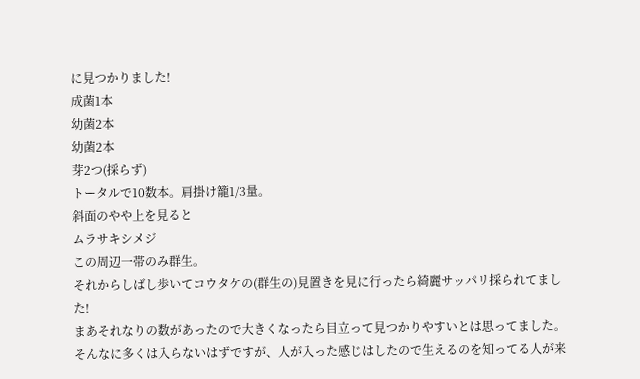に見つかりました!
成菌1本
幼菌2本
幼菌2本
芽2つ(採らず)
トータルで10数本。肩掛け籠1/3量。
斜面のやや上を見ると
ムラサキシメジ
この周辺一帯のみ群生。
それからしばし歩いてコウタケの(群生の)見置きを見に行ったら綺麗サッパリ採られてました!
まあそれなりの数があったので大きくなったら目立って見つかりやすいとは思ってました。そんなに多くは入らないはずですが、人が入った感じはしたので生えるのを知ってる人が来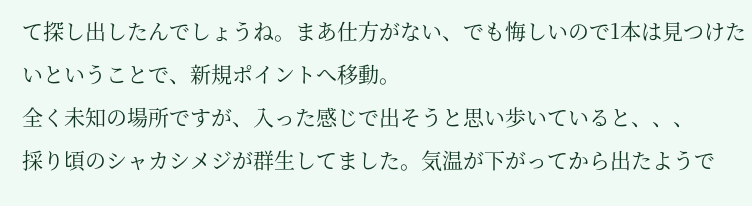て探し出したんでしょうね。まあ仕方がない、でも悔しいので1本は見つけたいということで、新規ポイントへ移動。
全く未知の場所ですが、入った感じで出そうと思い歩いていると、、、
採り頃のシャカシメジが群生してました。気温が下がってから出たようで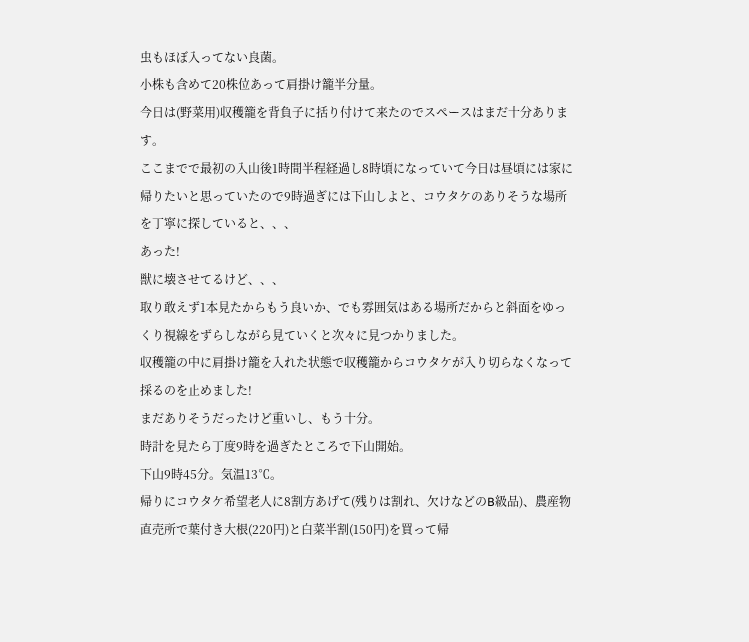虫もほぼ入ってない良菌。
小株も含めて20株位あって肩掛け籠半分量。
今日は(野菜用)収穫籠を背負子に括り付けて来たのでスペースはまだ十分あります。
ここまでで最初の入山後1時間半程経過し8時頃になっていて今日は昼頃には家に帰りたいと思っていたので9時過ぎには下山しよと、コウタケのありそうな場所を丁寧に探していると、、、
あった!
獣に壊させてるけど、、、
取り敢えず1本見たからもう良いか、でも雰囲気はある場所だからと斜面をゆっくり視線をずらしながら見ていくと次々に見つかりました。
収穫籠の中に肩掛け籠を入れた状態で収穫籠からコウタケが入り切らなくなって採るのを止めました!
まだありそうだったけど重いし、もう十分。
時計を見たら丁度9時を過ぎたところで下山開始。
下山9時45分。気温13℃。
帰りにコウタケ希望老人に8割方あげて(残りは割れ、欠けなどのB級品)、農産物直売所で葉付き大根(220円)と白菜半割(150円)を買って帰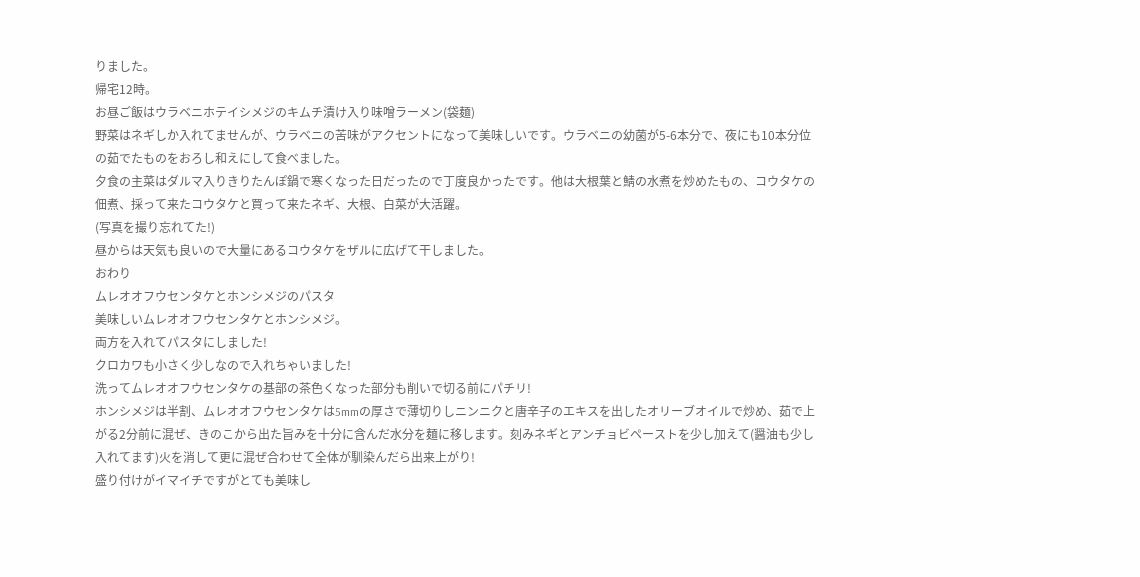りました。
帰宅12時。
お昼ご飯はウラベニホテイシメジのキムチ漬け入り味噌ラーメン(袋麺)
野菜はネギしか入れてませんが、ウラベニの苦味がアクセントになって美味しいです。ウラベニの幼菌が5-6本分で、夜にも10本分位の茹でたものをおろし和えにして食べました。
夕食の主菜はダルマ入りきりたんぽ鍋で寒くなった日だったので丁度良かったです。他は大根葉と鯖の水煮を炒めたもの、コウタケの佃煮、採って来たコウタケと買って来たネギ、大根、白菜が大活躍。
(写真を撮り忘れてた!)
昼からは天気も良いので大量にあるコウタケをザルに広げて干しました。
おわり
ムレオオフウセンタケとホンシメジのパスタ
美味しいムレオオフウセンタケとホンシメジ。
両方を入れてパスタにしました!
クロカワも小さく少しなので入れちゃいました!
洗ってムレオオフウセンタケの基部の茶色くなった部分も削いで切る前にパチリ!
ホンシメジは半割、ムレオオフウセンタケは5mmの厚さで薄切りしニンニクと唐辛子のエキスを出したオリーブオイルで炒め、茹で上がる2分前に混ぜ、きのこから出た旨みを十分に含んだ水分を麺に移します。刻みネギとアンチョビペーストを少し加えて(醤油も少し入れてます)火を消して更に混ぜ合わせて全体が馴染んだら出来上がり!
盛り付けがイマイチですがとても美味し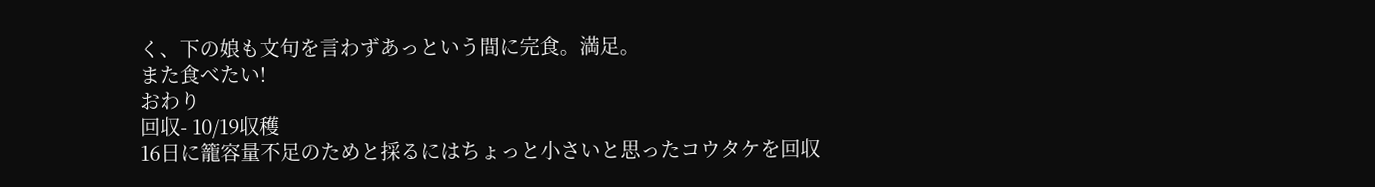く、下の娘も文句を言わずあっという間に完食。満足。
また食べたい!
おわり
回収- 10/19収穫
16日に籠容量不足のためと採るにはちょっと小さいと思ったコウタケを回収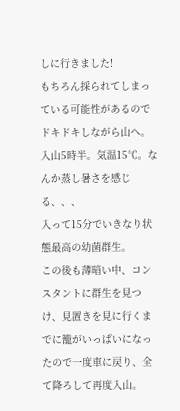しに行きました!
もちろん採られてしまっている可能性があるのでドキドキしながら山へ。
入山5時半。気温15℃。なんか蒸し暑さを感じる、、、
入って15分でいきなり状態最高の幼菌群生。
この後も薄暗い中、コンスタントに群生を見つけ、見置きを見に行くまでに籠がいっぱいになったので一度車に戻り、全て降ろして再度入山。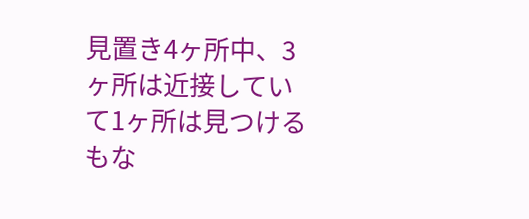見置き4ヶ所中、3ヶ所は近接していて1ヶ所は見つけるもな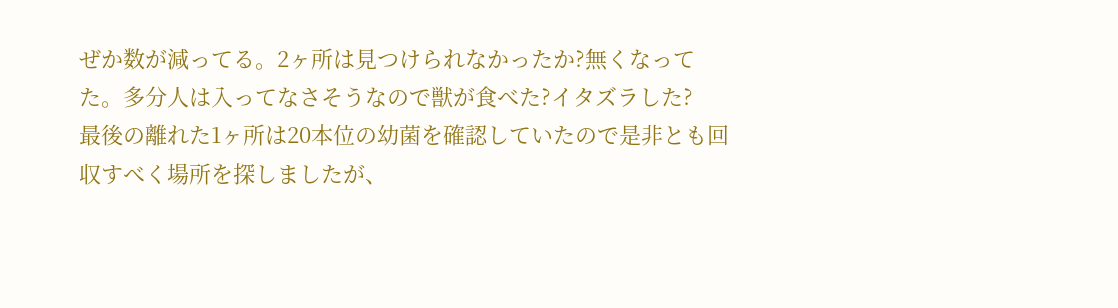ぜか数が減ってる。2ヶ所は見つけられなかったか?無くなってた。多分人は入ってなさそうなので獣が食べた?イタズラした?
最後の離れた1ヶ所は20本位の幼菌を確認していたので是非とも回収すべく場所を探しましたが、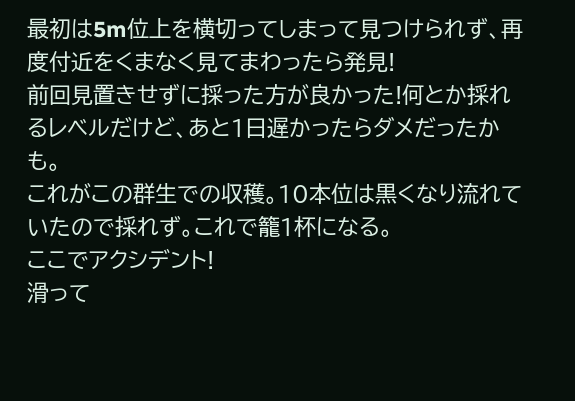最初は5m位上を横切ってしまって見つけられず、再度付近をくまなく見てまわったら発見!
前回見置きせずに採った方が良かった!何とか採れるレベルだけど、あと1日遅かったらダメだったかも。
これがこの群生での収穫。10本位は黒くなり流れていたので採れず。これで籠1杯になる。
ここでアクシデント!
滑って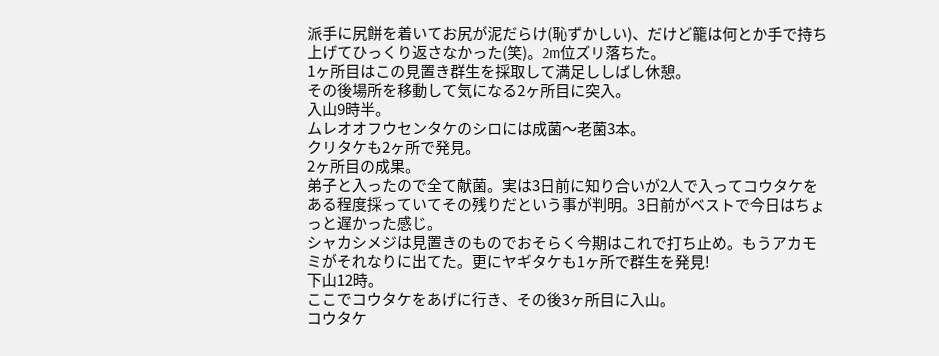派手に尻餅を着いてお尻が泥だらけ(恥ずかしい)、だけど籠は何とか手で持ち上げてひっくり返さなかった(笑)。2m位ズリ落ちた。
1ヶ所目はこの見置き群生を採取して満足ししばし休憩。
その後場所を移動して気になる2ヶ所目に突入。
入山9時半。
ムレオオフウセンタケのシロには成菌〜老菌3本。
クリタケも2ヶ所で発見。
2ヶ所目の成果。
弟子と入ったので全て献菌。実は3日前に知り合いが2人で入ってコウタケをある程度採っていてその残りだという事が判明。3日前がベストで今日はちょっと遅かった感じ。
シャカシメジは見置きのものでおそらく今期はこれで打ち止め。もうアカモミがそれなりに出てた。更にヤギタケも1ヶ所で群生を発見!
下山12時。
ここでコウタケをあげに行き、その後3ヶ所目に入山。
コウタケ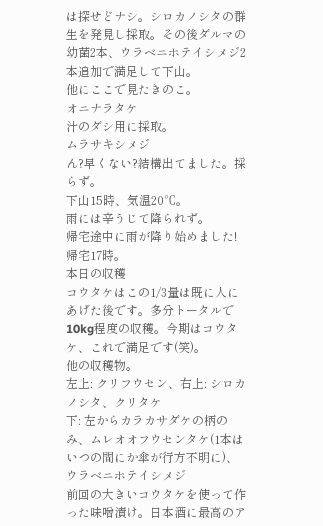は探せどナシ。シロカノシタの群生を発見し採取。その後ダルマの幼菌2本、ウラベニホテイシメジ2本追加で満足して下山。
他にここで見たきのこ。
オニナラタケ
汁のダシ用に採取。
ムラサキシメジ
ん?早くない?結構出てました。採らず。
下山15時、気温20℃。
雨には辛うじて降られず。
帰宅途中に雨が降り始めました!
帰宅17時。
本日の収穫
コウタケはこの1/3量は既に人にあげた後です。多分トータルで10kg程度の収穫。今期はコウタケ、これで満足です(笑)。
他の収穫物。
左上: クリフウセン、右上: シロカノシタ、クリタケ
下: 左からカラカサダケの柄のみ、ムレオオフウセンタケ(1本はいつの間にか傘が行方不明に)、ウラベニホテイシメジ
前回の大きいコウタケを使って作った味噌漬け。日本酒に最高のア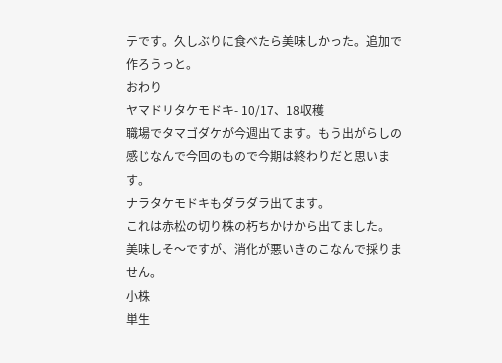テです。久しぶりに食べたら美味しかった。追加で作ろうっと。
おわり
ヤマドリタケモドキ- 10/17、18収穫
職場でタマゴダケが今週出てます。もう出がらしの感じなんで今回のもので今期は終わりだと思います。
ナラタケモドキもダラダラ出てます。
これは赤松の切り株の朽ちかけから出てました。
美味しそ〜ですが、消化が悪いきのこなんで採りません。
小株
単生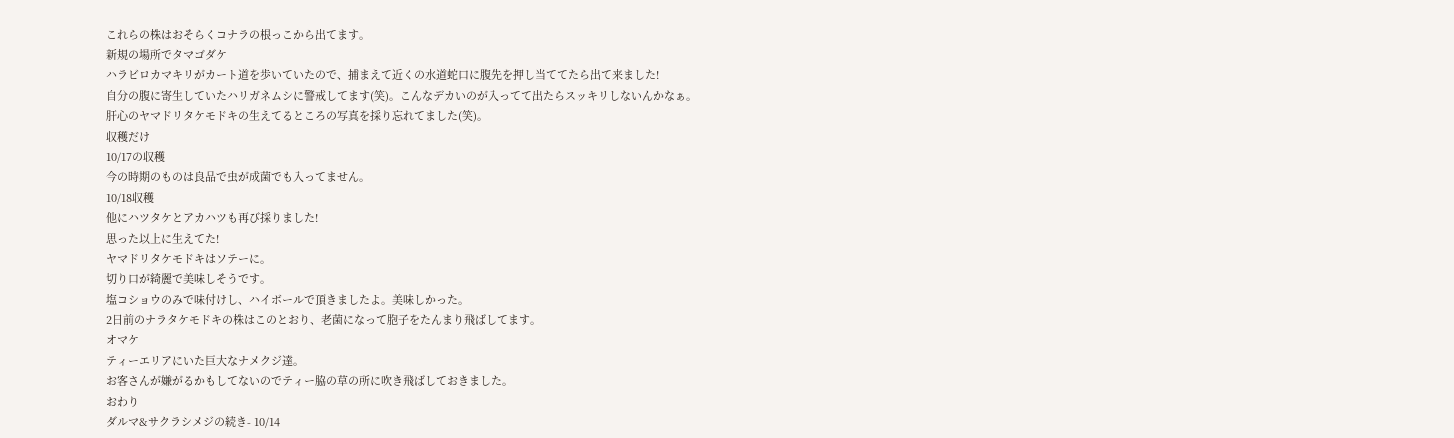これらの株はおそらくコナラの根っこから出てます。
新規の場所でタマゴダケ
ハラビロカマキリがカート道を歩いていたので、捕まえて近くの水道蛇口に腹先を押し当ててたら出て来ました!
自分の腹に寄生していたハリガネムシに警戒してます(笑)。こんなデカいのが入ってて出たらスッキリしないんかなぁ。
肝心のヤマドリタケモドキの生えてるところの写真を採り忘れてました(笑)。
収穫だけ
10/17の収穫
今の時期のものは良品で虫が成菌でも入ってません。
10/18収穫
他にハツタケとアカハツも再び採りました!
思った以上に生えてた!
ヤマドリタケモドキはソテーに。
切り口が綺麗で美味しそうです。
塩コショウのみで味付けし、ハイボールで頂きましたよ。美味しかった。
2日前のナラタケモドキの株はこのとおり、老菌になって胞子をたんまり飛ばしてます。
オマケ
ティーエリアにいた巨大なナメクジ達。
お客さんが嫌がるかもしてないのでティー脇の草の所に吹き飛ばしておきました。
おわり
ダルマ&サクラシメジの続き- 10/14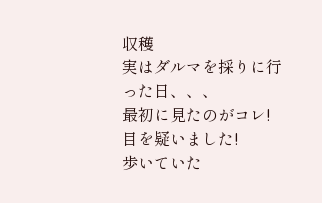収穫
実はダルマを採りに行った日、、、
最初に見たのがコレ!
目を疑いました!
歩いていた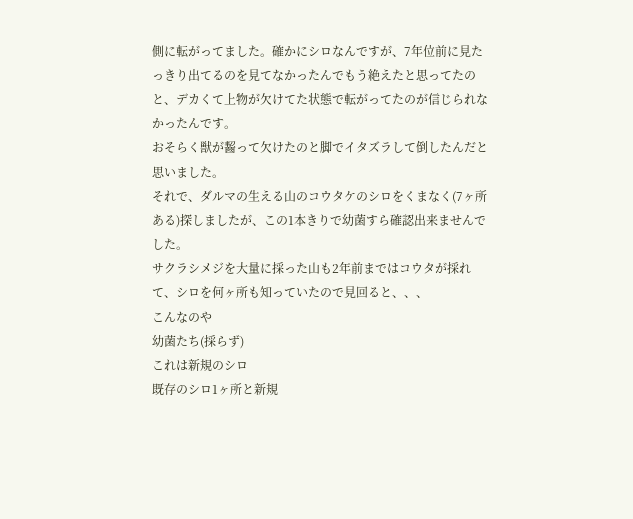側に転がってました。確かにシロなんですが、7年位前に見たっきり出てるのを見てなかったんでもう絶えたと思ってたのと、デカくて上物が欠けてた状態で転がってたのが信じられなかったんです。
おそらく獣が齧って欠けたのと脚でイタズラして倒したんだと思いました。
それで、ダルマの生える山のコウタケのシロをくまなく(7ヶ所ある)探しましたが、この1本きりで幼菌すら確認出来ませんでした。
サクラシメジを大量に採った山も2年前まではコウタが採れて、シロを何ヶ所も知っていたので見回ると、、、
こんなのや
幼菌たち(採らず)
これは新規のシロ
既存のシロ1ヶ所と新規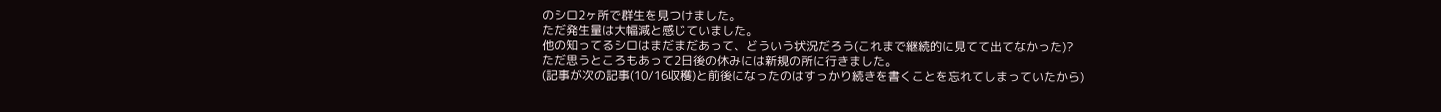のシロ2ヶ所で群生を見つけました。
ただ発生量は大幅減と感じていました。
他の知ってるシロはまだまだあって、どういう状況だろう(これまで継続的に見てて出てなかった)?
ただ思うところもあって2日後の休みには新規の所に行きました。
(記事が次の記事(10/16収穫)と前後になったのはすっかり続きを書くことを忘れてしまっていたから)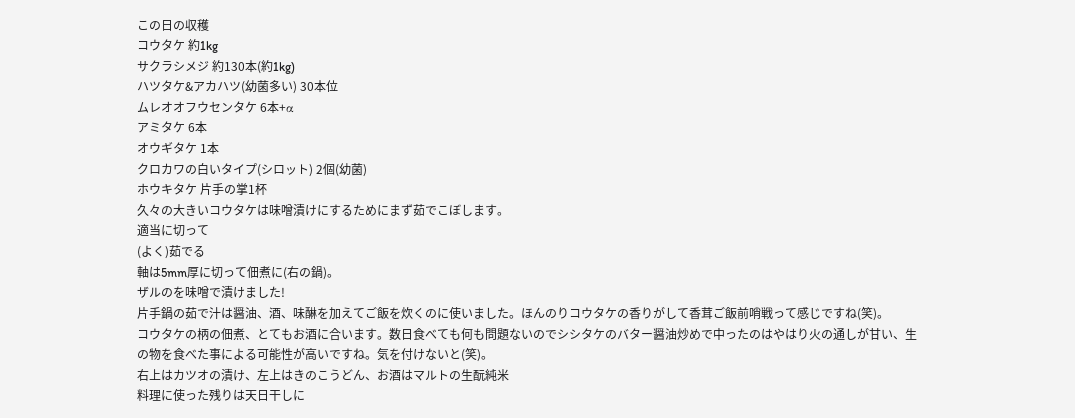この日の収穫
コウタケ 約1kg
サクラシメジ 約130本(約1kg)
ハツタケ&アカハツ(幼菌多い) 30本位
ムレオオフウセンタケ 6本+α
アミタケ 6本
オウギタケ 1本
クロカワの白いタイプ(シロット) 2個(幼菌)
ホウキタケ 片手の掌1杯
久々の大きいコウタケは味噌漬けにするためにまず茹でこぼします。
適当に切って
(よく)茹でる
軸は5mm厚に切って佃煮に(右の鍋)。
ザルのを味噌で漬けました!
片手鍋の茹で汁は醤油、酒、味醂を加えてご飯を炊くのに使いました。ほんのりコウタケの香りがして香茸ご飯前哨戦って感じですね(笑)。
コウタケの柄の佃煮、とてもお酒に合います。数日食べても何も問題ないのでシシタケのバター醤油炒めで中ったのはやはり火の通しが甘い、生の物を食べた事による可能性が高いですね。気を付けないと(笑)。
右上はカツオの漬け、左上はきのこうどん、お酒はマルトの生酛純米
料理に使った残りは天日干しに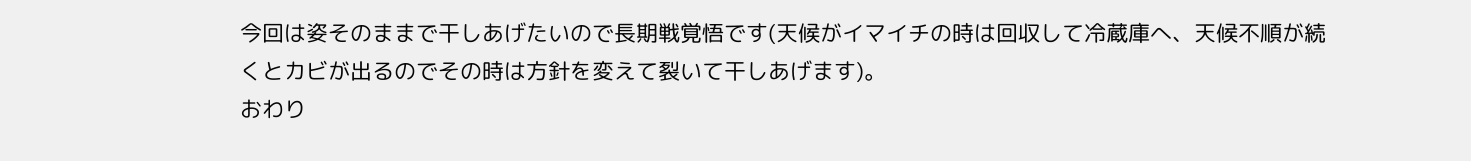今回は姿そのままで干しあげたいので長期戦覚悟です(天候がイマイチの時は回収して冷蔵庫へ、天候不順が続くとカビが出るのでその時は方針を変えて裂いて干しあげます)。
おわり